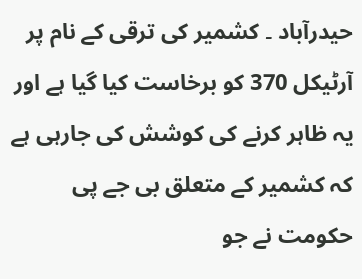حیدرآباد ۔ کشمیر کی ترقی کے نام پر آرٹیکل 370 کو برخاست کیا گیا ہے اور یہ ظاہر کرنے کی کوشش کی جارہی ہے کہ کشمیر کے متعلق بی جے پی حکومت نے جو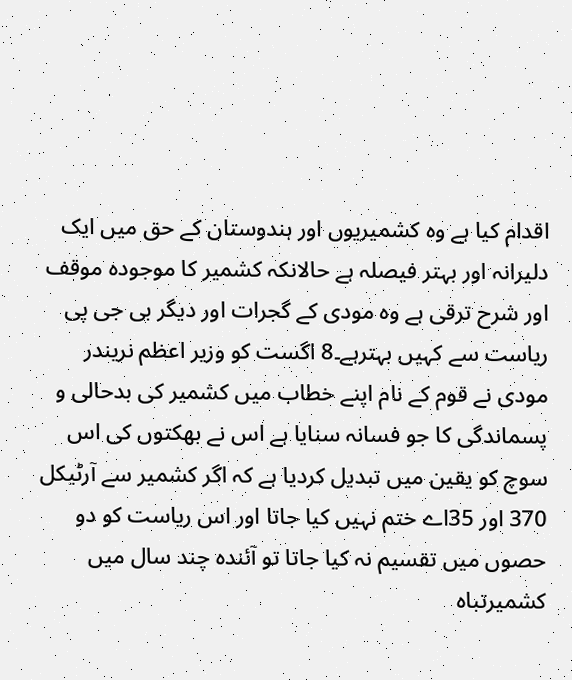اقدام کیا ہے وہ کشمیریوں اور ہندوستان کے حق میں ایک دلیرانہ اور بہتر فیصلہ ہے حالانکہ کشمیر کا موجودہ موقف اور شرح ترقی ہے وہ مودی کے گجرات اور دیگر بی جی پی ریاست سے کہیں بہترہے۔8 اگست کو وزیر اعظم نریندر مودی نے قوم کے نام اپنے خطاب میں کشمیر کی بدحالی و پسماندگی کا جو فسانہ سنایا ہے اس نے بھکتوں کی اس سوچ کو یقین میں تبدیل کردیا ہے کہ اگر کشمیر سے آرٹیکل 370 اور 35اے ختم نہیں کیا جاتا اور اس ریاست کو دو حصوں میں تقسیم نہ کیا جاتا تو آئندہ چند سال میں کشمیرتباہ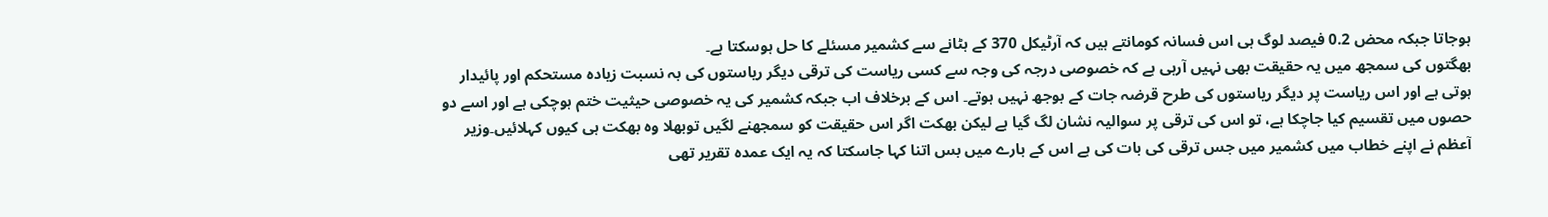ہوجاتا جبکہ محض 0.2 فیصد لوگ ہی اس فسانہ کومانتے ہیں کہ آرٹیکل 370 کے ہٹانے سے کشمیر مسئلے کا حل ہوسکتا ہے۔
بھگتوں کی سمجھ میں یہ حقیقت بھی نہیں آرہی ہے کہ خصوصی درجہ کی وجہ سے کسی ریاست کی ترقی دیگر ریاستوں کی بہ نسبت زیادہ مستحکم اور پائیدار ہوتی ہے اور اس ریاست پر دیگر ریاستوں کی طرح قرضہ جات کے بوجھ نہیں ہوتے۔ اس کے برخلاف اب جبکہ کشمیر کی یہ خصوصی حیثیت ختم ہوچکی ہے اور اسے دو حصوں میں تقسیم کیا جاچکا ہے، تو اس کی ترقی پر سوالیہ نشان لگ گیا ہے لیکن بھکت اگر اس حقیقت کو سمجھنے لگیں توبھلا وہ بھکت ہی کیوں کہلائیں۔وزیر آعظم نے اپنے خطاب میں کشمیر میں جس ترقی کی بات کی ہے اس کے بارے میں بس اتنا کہا جاسکتا کہ یہ ایک عمدہ تقریر تھی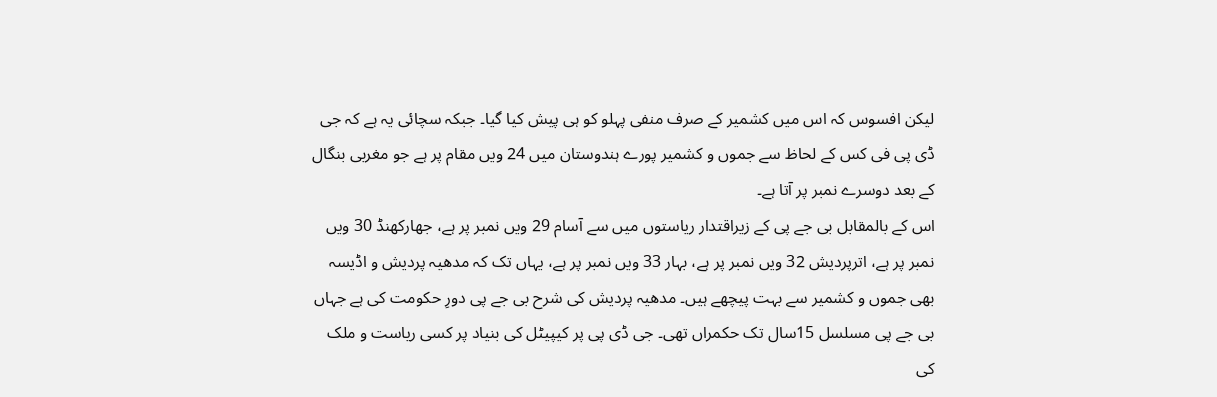لیکن افسوس کہ اس میں کشمیر کے صرف منفی پہلو کو ہی پیش کیا گیا۔ جبکہ سچائی یہ ہے کہ جی ڈی پی فی کس کے لحاظ سے جموں و کشمیر پورے ہندوستان میں 24 ویں مقام پر ہے جو مغربی بنگال کے بعد دوسرے نمبر پر آتا ہے۔
اس کے بالمقابل بی جے پی کے زیراقتدار ریاستوں میں سے آسام 29 ویں نمبر پر ہے، جھارکھنڈ 30 ویں نمبر پر ہے، اترپردیش 32 ویں نمبر پر ہے، بہار 33 ویں نمبر پر ہے، یہاں تک کہ مدھیہ پردیش و اڈیسہ بھی جموں و کشمیر سے بہت پیچھے ہیں۔ مدھیہ پردیش کی شرح بی جے پی دورِ حکومت کی ہے جہاں بی جے پی مسلسل 15سال تک حکمراں تھی۔ جی ڈی پی پر کیپیٹل کی بنیاد پر کسی ریاست و ملک کی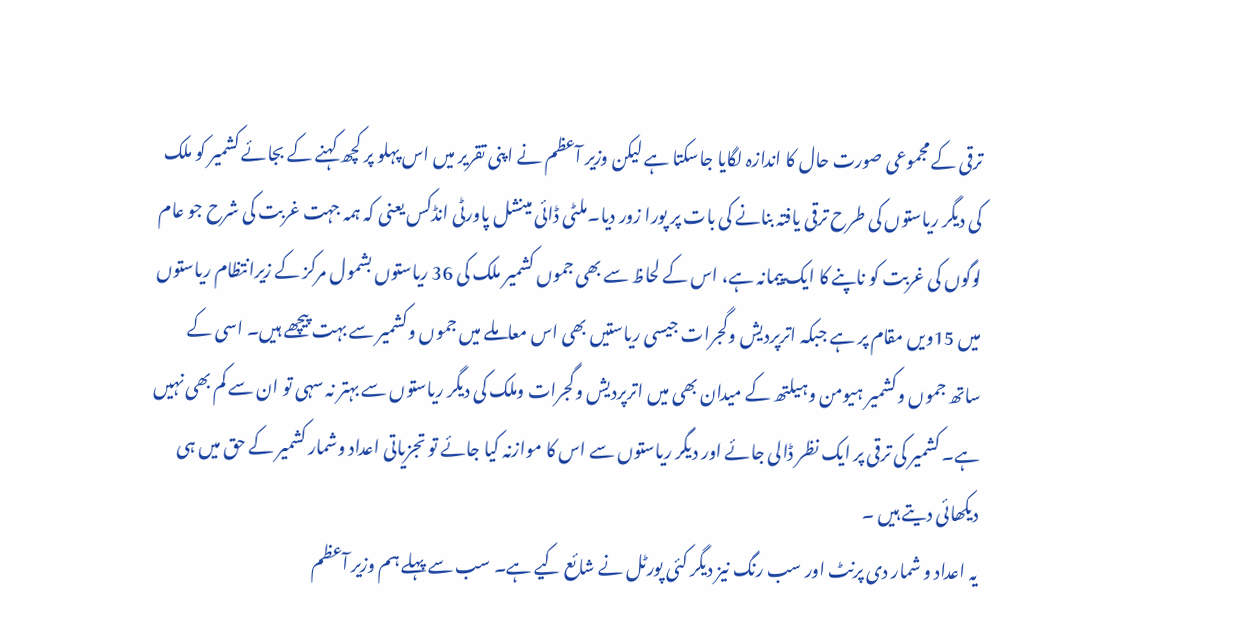ترقی کے مجموعی صورت حال کا اندازہ لگایا جاسکتا ہے لیکن وزیر آعظم نے اپنی تقریر میں اس پہلو پر کچھ کہنے کے بجائے کشمیر کو ملک کی دیگر ریاستوں کی طرح ترقی یافتہ بنانے کی بات پر پورا زور دیا۔ملٹی ڈائی مینشل پاورٹی انڈکس یعنی کہ ہمہ جہت غربت کی شرح جو عام لوگوں کی غربت کو ناپنے کا ایک پیمانہ ہے، اس کے لحاظ سے بھی جموں کشمیر ملک کی 36 ریاستوں بشمول مرکز کے زیرانتظام ریاستوں میں 15ویں مقام پر ہے جبکہ اترپردیش وگجرات جیسی ریاستیں بھی اس معاملے میں جموں وکشمیر سے بہت پیچھے ہیں۔ اسی کے ساتھ جموں وکشمیر ہیومن وہیلتھ کے میدان بھی میں اترپردیش وگجرات وملک کی دیگر ریاستوں سے بہتر نہ سہی تو ان سے کم بھی نہیں ہے۔ کشمیر کی ترقی پر ایک نظر ڈالی جائے اور دیگر ریاستوں سے اس کا موازنہ کیا جائے تو تجزیاتی اعداد وشمار کشمیر کے حق میں ہی دیکھائی دیتے ہیں ۔
یہ اعداد و شمار دی پرنٹ اور سب رنگ نیز دیگر کئی پورٹل نے شائع کیے ہے۔ سب سے پہلے ہم وزیر آعظم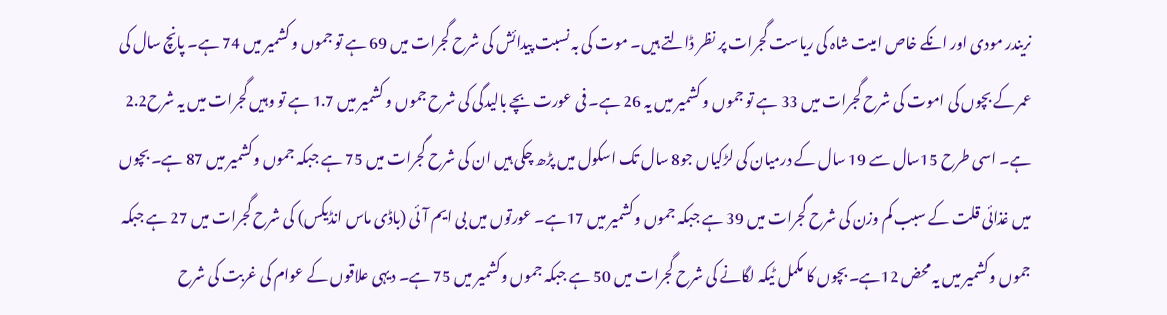نریندر مودی اور انکے خاص امیت شاہ کی ریاست گجرات پر نظر ڈالتے ہیں۔ موت کی بہ نسبت پیدائش کی شرح گجرات میں 69 ہے تو جموں و کشمیر میں 74 ہے۔ پانچ سال کی عمر کے بچوں کی اموت کی شرح گجرات میں 33 ہے تو جموں و کشمیر میں یہ 26 ہے۔ فی عورت بچے بالیدگی کی شرح جموں و کشمیر میں 1.7 ہے تو وہیں گجرات میں یہ شرح2.2 ہے۔ اسی طرح 15سال سے 19 سال کے درمیان کی لڑکیاں جو8 سال تک اسکول میں پڑھ چکی ہیں ان کی شرح گجرات میں 75 ہے جبکہ جموں وکشمیر میں 87 ہے۔ بچوں میں غذائی قلت کے سبب کم وزن کی شرح گجرات میں 39 ہے جبکہ جموں وکشمیر میں 17ہے۔ عورتوں میں بی ایم آئی (باڈی ماس انڈیکس) کی شرح گجرات میں 27 ہے جبکہ جموں وکشمیر میں یہ محض 12ہے۔ بچوں کا مکمل ٹیکہ لگانے کی شرح گجرات میں 50 ہے جبکہ جموں وکشمیر میں 75 ہے۔ دیہی علاقوں کے عوام کی غربت کی شرح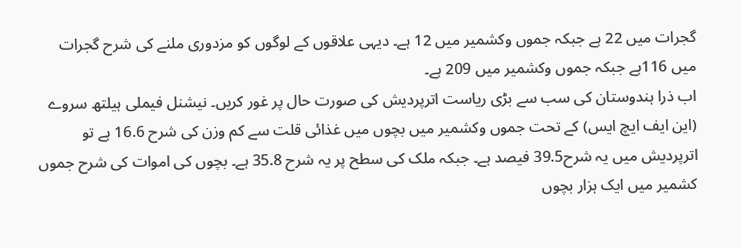گجرات میں 22 ہے جبکہ جموں وکشمیر میں 12 ہے۔ دیہی علاقوں کے لوگوں کو مزدوری ملنے کی شرح گجرات میں 116ہے جبکہ جموں وکشمیر میں 209 ہے۔
اب ذرا ہندوستان کی سب سے بڑی ریاست اترپردیش کی صورت حال پر غور کریں۔ نیشنل فیملی ہیلتھ سروے (این ایف ایچ ایس) کے تحت جموں وکشمیر میں بچوں میں غذائی قلت سے کم وزن کی شرح 16.6 ہے تو اترپردیش میں یہ شرح39.5 فیصد ہے۔ جبکہ ملک کی سطح پر یہ شرح 35.8 ہے۔ بچوں کی اموات کی شرح جموں کشمیر میں ایک ہزار بچوں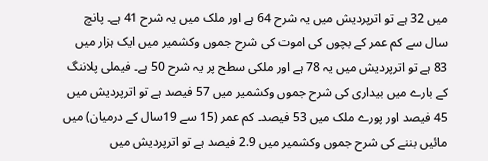میں 32 ہے تو اترپردیش میں یہ شرح 64 ہے اور ملک میں یہ شرح 41 ہے۔ پانچ سال سے کم عمر کے بچوں کی اموت کی شرح جموں وکشمیر میں ایک ہزار میں 83 ہے تو اترپردیش میں یہ 78 ہے اور ملکی سطح پر یہ شرح 50 ہے۔ فیملی پلاننگ کے بارے میں بیداری کی شرح جموں وکشمیر میں 57 فیصد ہے تو اترپردیش میں 45 فیصد اور پورے ملک میں 53 فیصد۔ کم عمر (15 سے 19سال کے درمیان) میں مائیں بننے کی شرح جموں وکشمیر میں 2.9 فیصد ہے تو اترپردیش میں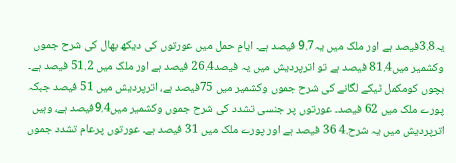یہ3.8فیصد ہے اور ملک میں یہ9.7 فیصد ہے۔ ایامِ حمل میں عورتوں کی دیکھ بھال کی شرح جموں وکشمیر میں81.4 فیصد ہے تو اترپردیش میں یہ فیصد26.4 فیصد ہے اور ملک میں 51.2 فیصد ہے۔
بچوں کومکمل ٹیکے لگانے کی شرح جموں وکشمیر میں 75فیصد ہے، اترپردیش میں 51 فیصد جبکہ پورے ملک میں 62 فیصد۔ عورتوں پر جنسی تشدد کی شرح جموں وکشمیر میں9.4فیصد ہے، وہیں اترپردیش میں یہ شرح.4 36 فیصد ہے اور پورے ملک میں 31 فیصد ہے۔ عورتوں پرعام تشدد جموں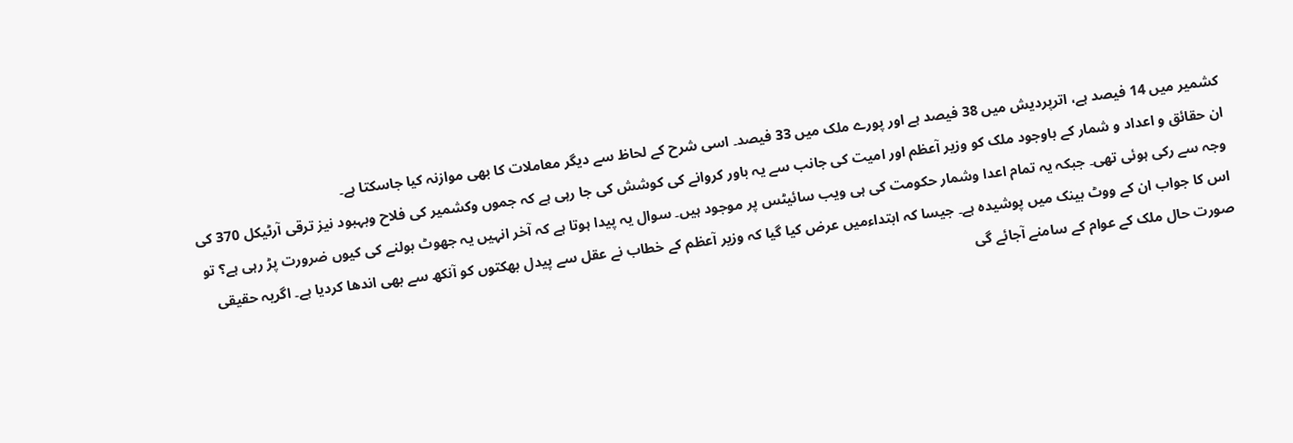کشمیر میں 14 فیصد ہے، اترپردیش میں 38 فیصد ہے اور پورے ملک میں 33 فیصد۔ اسی شرح کے لحاظ سے دیگر معاملات کا بھی موازنہ کیا جاسکتا ہے۔
ان حقائق و اعداد و شمار کے باوجود ملک کو وزیر آعظم اور امیت کی جانب سے یہ باور کروانے کی کوشش کی جا رہی ہے کہ جموں وکشمیر کی فلاح وبہبود نیز ترقی آرٹیکل 370 کی وجہ سے رکی ہوئی تھی۔ جبکہ یہ تمام اعدا وشمار حکومت کی ہی ویب سائیٹس پر موجود ہیں۔ سوال یہ پیدا ہوتا ہے کہ آخر انہیں یہ جھوٹ بولنے کی کیوں ضرورت پڑ رہی ہے؟ تو اس کا جواب ان کے ووٹ بینک میں پوشیدہ ہے۔ جیسا کہ ابتداءمیں عرض کیا گیا کہ وزیر آعظم کے خطاب نے عقل سے پیدل بھکتوں کو آنکھ سے بھی اندھا کردیا ہے۔ اگریہ حقیقی صورت حال ملک کے عوام کے سامنے آجائے گی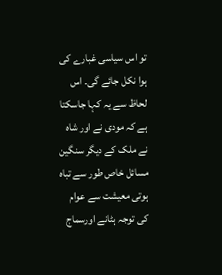تو اس سیاسی غبارے کی ہوا نکل جائے گی۔ اس لحاظ سے یہ کہا جاسکتا ہے کہ مودی نے اور شاہ نے ملک کے دیگر سنگین مسائل خاص طور سے تباہ ہوتی معیشت سے عوام کی توجہ ہٹانے اورسماج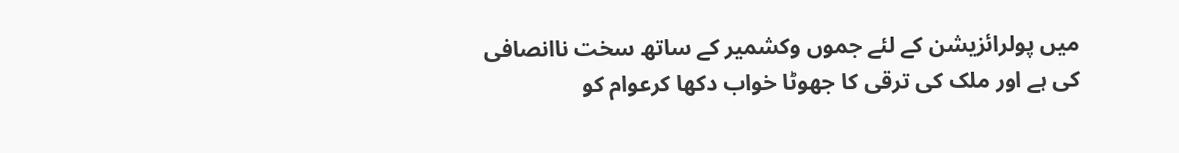میں پولرائزیشن کے لئے جموں وکشمیر کے ساتھ سخت ناانصافی کی ہے اور ملک کی ترقی کا جھوٹا خواب دکھا کرعوام کو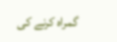گمراہ کرنے کی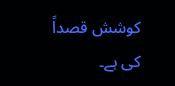کوشش قصداً کی ہے۔